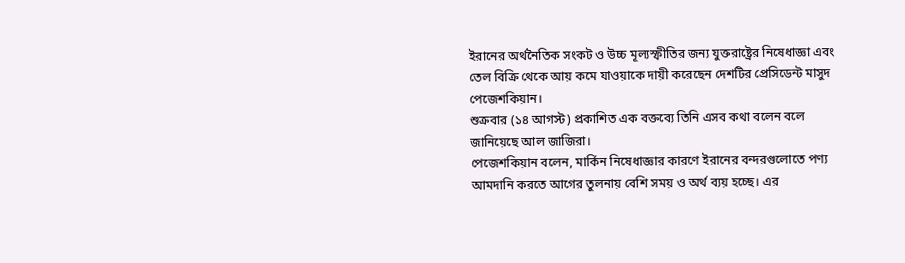ইরানের অর্থনৈতিক সংকট ও উচ্চ মূল্যস্ফীতির জন্য যুক্তরাষ্ট্রের নিষেধাজ্ঞা এবং তেল বিক্রি থেকে আয় কমে যাওয়াকে দায়ী করেছেন দেশটির প্রেসিডেন্ট মাসুদ পেজেশকিয়ান।
শুক্রবার (১৪ আগস্ট) প্রকাশিত এক বক্তব্যে তিনি এসব কথা বলেন বলে জানিয়েছে আল জাজিরা।
পেজেশকিয়ান বলেন, মার্কিন নিষেধাজ্ঞার কারণে ইরানের বন্দরগুলোতে পণ্য আমদানি করতে আগের তুলনায় বেশি সময় ও অর্থ ব্যয় হচ্ছে। এর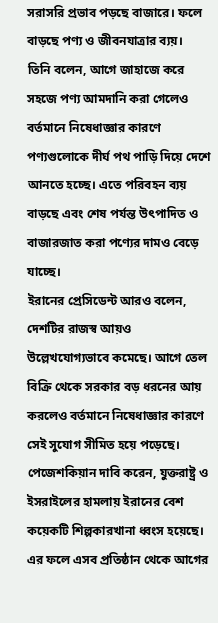সরাসরি প্রভাব পড়ছে বাজারে। ফলে বাড়ছে পণ্য ও জীবনযাত্রার ব্যয়।
তিনি বলেন, আগে জাহাজে করে সহজে পণ্য আমদানি করা গেলেও বর্তমানে নিষেধাজ্ঞার কারণে পণ্যগুলোকে দীর্ঘ পথ পাড়ি দিয়ে দেশে আনতে হচ্ছে। এতে পরিবহন ব্যয় বাড়ছে এবং শেষ পর্যন্ত উৎপাদিত ও বাজারজাত করা পণ্যের দামও বেড়ে যাচ্ছে।
ইরানের প্রেসিডেন্ট আরও বলেন, দেশটির রাজস্ব আয়ও উল্লেখযোগ্যভাবে কমেছে। আগে তেল বিক্রি থেকে সরকার বড় ধরনের আয় করলেও বর্তমানে নিষেধাজ্ঞার কারণে সেই সুযোগ সীমিত হয়ে পড়েছে।
পেজেশকিয়ান দাবি করেন, যুক্তরাষ্ট্র ও ইসরাইলের হামলায় ইরানের বেশ কয়েকটি শিল্পকারখানা ধ্বংস হয়েছে। এর ফলে এসব প্রতিষ্ঠান থেকে আগের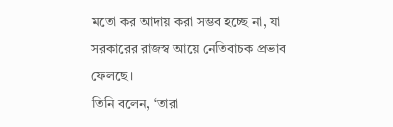মতো কর আদায় করা সম্ভব হচ্ছে না, যা সরকারের রাজস্ব আয়ে নেতিবাচক প্রভাব ফেলছে।
তিনি বলেন, ‘তারা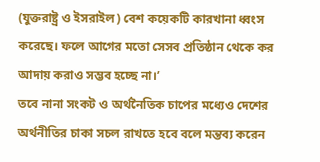(যুক্তরাষ্ট্র ও ইসরাইল) বেশ কয়েকটি কারখানা ধ্বংস করেছে। ফলে আগের মতো সেসব প্রতিষ্ঠান থেকে কর আদায় করাও সম্ভব হচ্ছে না।’
তবে নানা সংকট ও অর্থনৈতিক চাপের মধ্যেও দেশের অর্থনীতির চাকা সচল রাখতে হবে বলে মন্তব্য করেন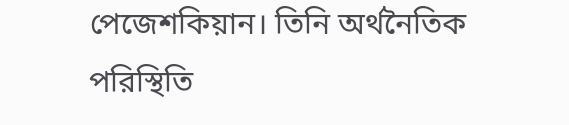পেজেশকিয়ান। তিনি অর্থনৈতিক পরিস্থিতি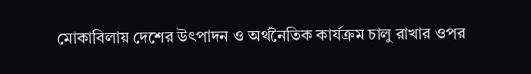মোকাবিলায় দেশের উৎপাদন ও অর্থনৈতিক কার্যক্রম চালু রাখার ওপর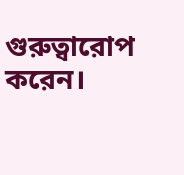গুরুত্বারোপ করেন।